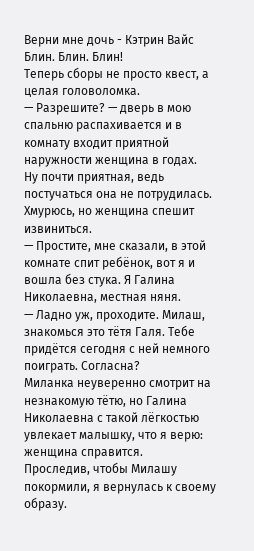Верни мне дочь - Кэтрин Вайс
Блин. Блин. Блин!
Теперь сборы не просто квест, а целая головоломка.
— Разрешите? — дверь в мою спальню распахивается и в комнату входит приятной наружности женщина в годах.
Ну почти приятная, ведь постучаться она не потрудилась.
Хмурюсь, но женщина спешит извиниться.
— Простите, мне сказали, в этой комнате спит ребёнок, вот я и вошла без стука. Я Галина Николаевна, местная няня.
— Ладно уж, проходите. Милаш, знакомься это тётя Галя. Тебе придётся сегодня с ней немного поиграть. Согласна?
Миланка неуверенно смотрит на незнакомую тётю, но Галина Николаевна с такой лёгкостью увлекает малышку, что я верю: женщина справится.
Проследив, чтобы Милашу покормили, я вернулась к своему образу.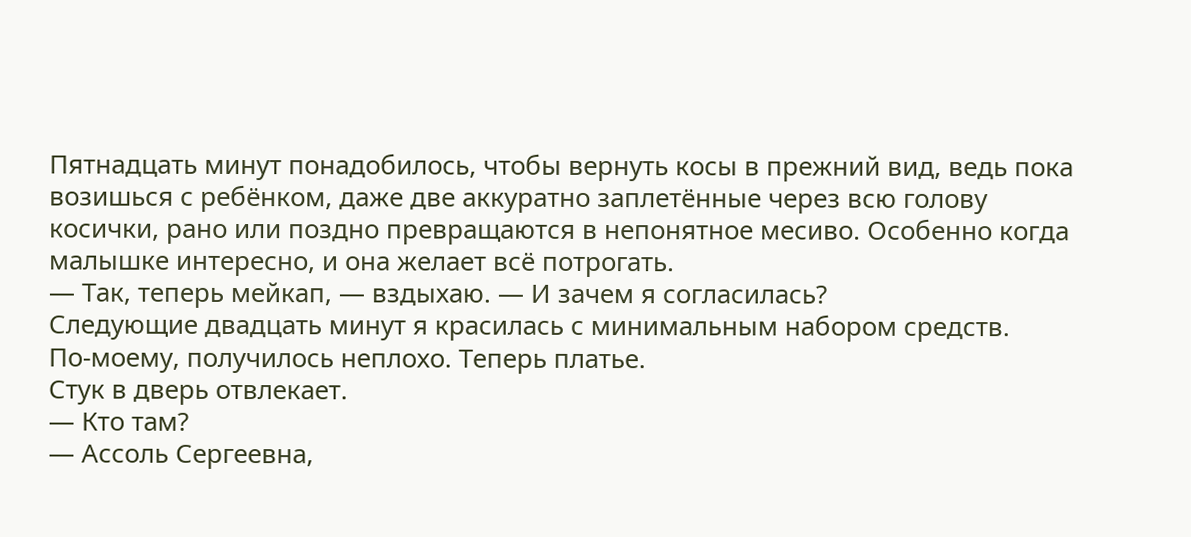Пятнадцать минут понадобилось, чтобы вернуть косы в прежний вид, ведь пока возишься с ребёнком, даже две аккуратно заплетённые через всю голову косички, рано или поздно превращаются в непонятное месиво. Особенно когда малышке интересно, и она желает всё потрогать.
— Так, теперь мейкап, — вздыхаю. — И зачем я согласилась?
Следующие двадцать минут я красилась с минимальным набором средств.
По-моему, получилось неплохо. Теперь платье.
Стук в дверь отвлекает.
— Кто там?
— Ассоль Сергеевна,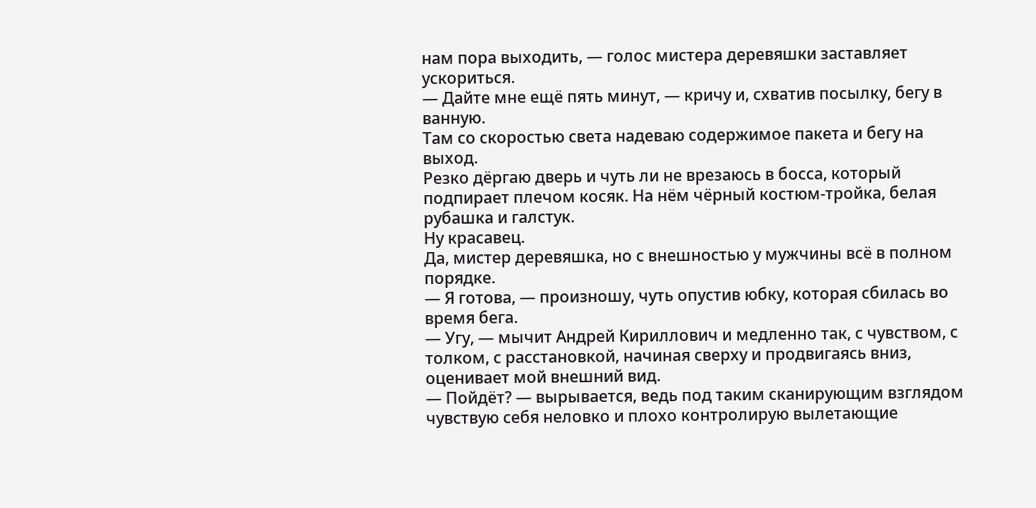нам пора выходить, — голос мистера деревяшки заставляет ускориться.
— Дайте мне ещё пять минут, — кричу и, схватив посылку, бегу в ванную.
Там со скоростью света надеваю содержимое пакета и бегу на выход.
Резко дёргаю дверь и чуть ли не врезаюсь в босса, который подпирает плечом косяк. На нём чёрный костюм-тройка, белая рубашка и галстук.
Ну красавец.
Да, мистер деревяшка, но с внешностью у мужчины всё в полном порядке.
— Я готова, — произношу, чуть опустив юбку, которая сбилась во время бега.
— Угу, — мычит Андрей Кириллович и медленно так, с чувством, с толком, с расстановкой, начиная сверху и продвигаясь вниз, оценивает мой внешний вид.
— Пойдёт? — вырывается, ведь под таким сканирующим взглядом чувствую себя неловко и плохо контролирую вылетающие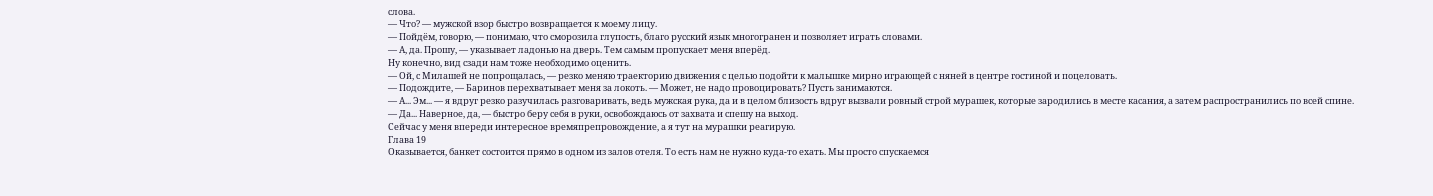слова.
— Что? — мужской взор быстро возвращается к моему лицу.
— Пойдём, говорю, — понимаю, что сморозила глупость, благо русский язык многогранен и позволяет играть словами.
— А, да. Прошу, — указывает ладонью на дверь. Тем самым пропускает меня вперёд.
Ну конечно, вид сзади нам тоже необходимо оценить.
— Ой, с Милашей не попрощалась, — резко меняю траекторию движения с целью подойти к малышке мирно играющей с няней в центре гостиной и поцеловать.
— Подождите, — Баринов перехватывает меня за локоть. — Может, не надо провоцировать? Пусть занимаются.
— А... Эм... — я вдруг резко разучилась разговаривать, ведь мужская рука, да и в целом близость вдруг вызвали ровный строй мурашек, которые зародились в месте касания, а затем распространились по всей спине.
— Да... Наверное, да, — быстро беру себя в руки, освобождаюсь от захвата и спешу на выход.
Сейчас у меня впереди интересное времяпрепровождение, а я тут на мурашки реагирую.
Глава 19
Оказывается, банкет состоится прямо в одном из залов отеля. То есть нам не нужно куда-то ехать. Мы просто спускаемся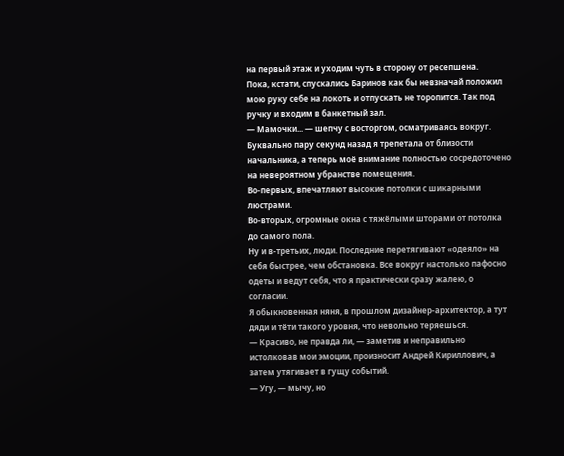на первый этаж и уходим чуть в сторону от ресепшена.
Пока, кстати, спускались Баринов как бы невзначай положил мою руку себе на локоть и отпускать не торопится. Так под ручку и входим в банкетный зал.
— Мамочки... — шепчу с восторгом, осматриваясь вокруг.
Буквально пару секунд назад я трепетала от близости начальника, а теперь моё внимание полностью сосредоточено на невероятном убранстве помещения.
Во-первых, впечатляют высокие потолки с шикарными люстрами.
Во-вторых, огромные окна с тяжёлыми шторами от потолка до самого пола.
Ну и в-третьих, люди. Последние перетягивают «одеяло» на себя быстрее, чем обстановка. Все вокруг настолько пафосно одеты и ведут себя, что я практически сразу жалею, о согласии.
Я обыкновенная няня, в прошлом дизайнер-архитектор, а тут дяди и тёти такого уровня, что невольно теряешься.
— Красиво, не правда ли, — заметив и неправильно истолковав мои эмоции, произносит Андрей Кириллович, а затем утягивает в гущу событий.
— Угу, — мычу, но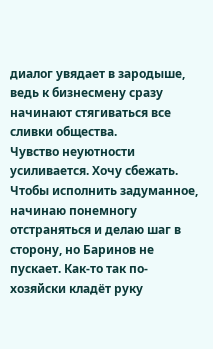диалог увядает в зародыше, ведь к бизнесмену сразу начинают стягиваться все сливки общества.
Чувство неуютности усиливается. Хочу сбежать.
Чтобы исполнить задуманное, начинаю понемногу отстраняться и делаю шаг в сторону, но Баринов не пускает. Как-то так по-хозяйски кладёт руку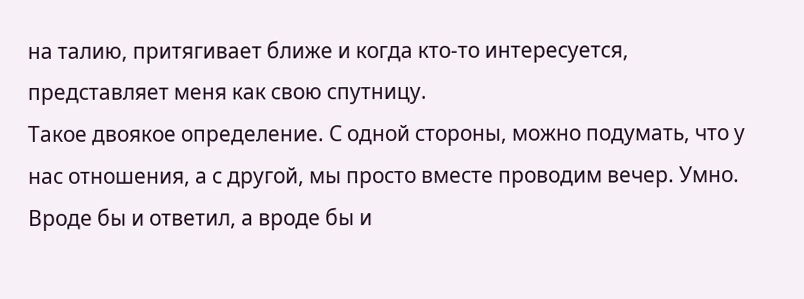на талию, притягивает ближе и когда кто-то интересуется, представляет меня как свою спутницу.
Такое двоякое определение. С одной стороны, можно подумать, что у нас отношения, а с другой, мы просто вместе проводим вечер. Умно.
Вроде бы и ответил, а вроде бы и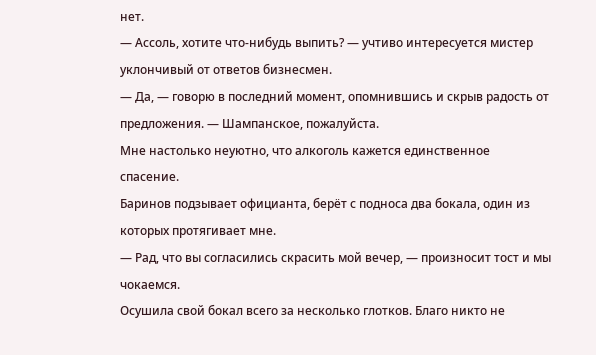нет.
— Ассоль, хотите что-нибудь выпить? — учтиво интересуется мистер уклончивый от ответов бизнесмен.
— Да, — говорю в последний момент, опомнившись и скрыв радость от предложения. — Шампанское, пожалуйста.
Мне настолько неуютно, что алкоголь кажется единственное спасение.
Баринов подзывает официанта, берёт с подноса два бокала, один из которых протягивает мне.
— Рад, что вы согласились скрасить мой вечер, — произносит тост и мы чокаемся.
Осушила свой бокал всего за несколько глотков. Благо никто не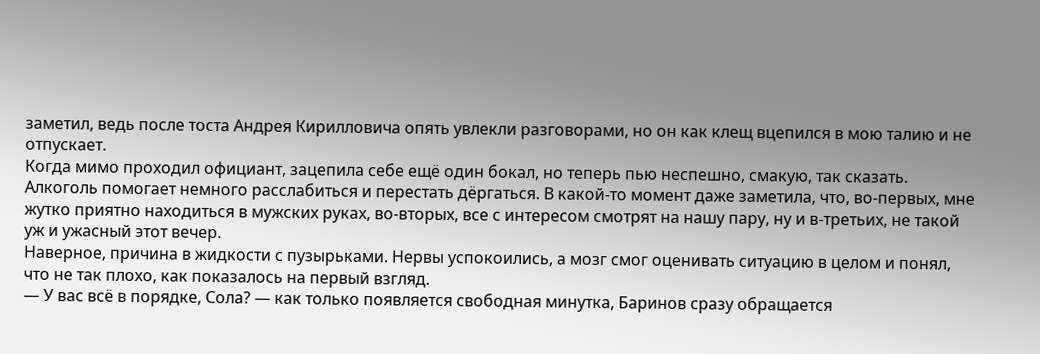заметил, ведь после тоста Андрея Кирилловича опять увлекли разговорами, но он как клещ вцепился в мою талию и не отпускает.
Когда мимо проходил официант, зацепила себе ещё один бокал, но теперь пью неспешно, смакую, так сказать.
Алкоголь помогает немного расслабиться и перестать дёргаться. В какой-то момент даже заметила, что, во-первых, мне жутко приятно находиться в мужских руках, во-вторых, все с интересом смотрят на нашу пару, ну и в-третьих, не такой уж и ужасный этот вечер.
Наверное, причина в жидкости с пузырьками. Нервы успокоились, а мозг смог оценивать ситуацию в целом и понял, что не так плохо, как показалось на первый взгляд.
— У вас всё в порядке, Сола? — как только появляется свободная минутка, Баринов сразу обращается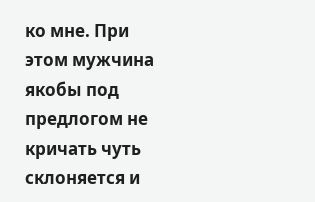ко мне. При этом мужчина якобы под предлогом не кричать чуть склоняется и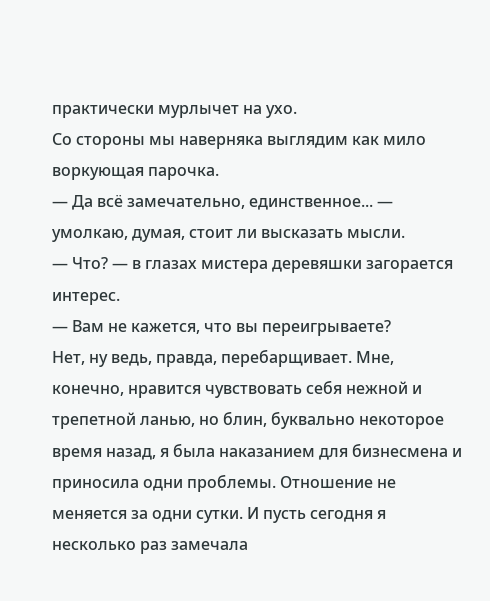практически мурлычет на ухо.
Со стороны мы наверняка выглядим как мило воркующая парочка.
— Да всё замечательно, единственное... — умолкаю, думая, стоит ли высказать мысли.
— Что? — в глазах мистера деревяшки загорается интерес.
— Вам не кажется, что вы переигрываете?
Нет, ну ведь, правда, перебарщивает. Мне, конечно, нравится чувствовать себя нежной и трепетной ланью, но блин, буквально некоторое время назад, я была наказанием для бизнесмена и приносила одни проблемы. Отношение не меняется за одни сутки. И пусть сегодня я несколько раз замечала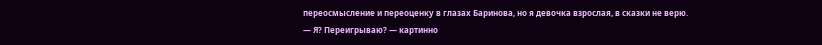переосмысление и переоценку в глазах Баринова, но я девочка взрослая, в сказки не верю.
— Я? Переигрываю? — картинно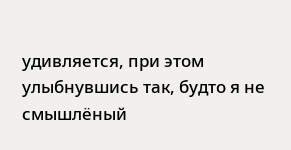удивляется, при этом улыбнувшись так, будто я не смышлёный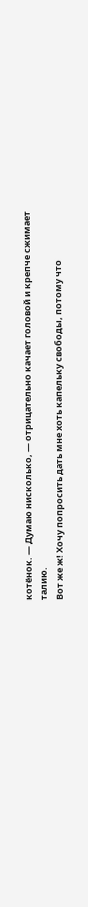котёнок. — Думаю нисколько, — отрицательно качает головой и крепче сжимает талию.
Вот же ж! Хочу попросить дать мне хоть капельку свободы, потому что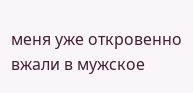меня уже откровенно вжали в мужское